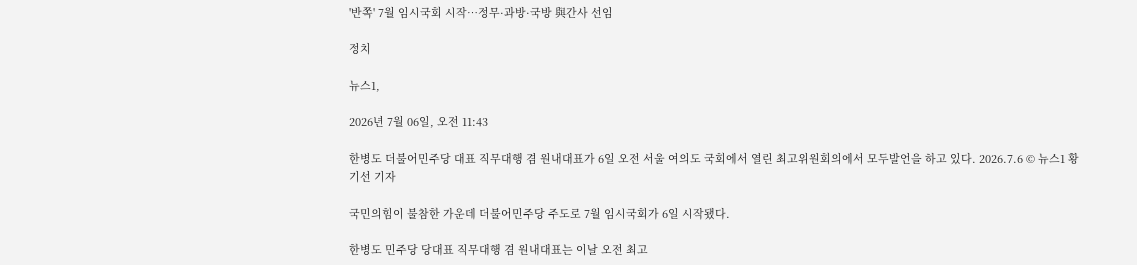'반쪽' 7월 임시국회 시작…정무·과방·국방 與간사 선임

정치

뉴스1,

2026년 7월 06일, 오전 11:43

한병도 더불어민주당 대표 직무대행 겸 원내대표가 6일 오전 서울 여의도 국회에서 열린 최고위원회의에서 모두발언을 하고 있다. 2026.7.6 © 뉴스1 황기선 기자

국민의힘이 불참한 가운데 더불어민주당 주도로 7월 임시국회가 6일 시작됐다.

한병도 민주당 당대표 직무대행 겸 원내대표는 이날 오전 최고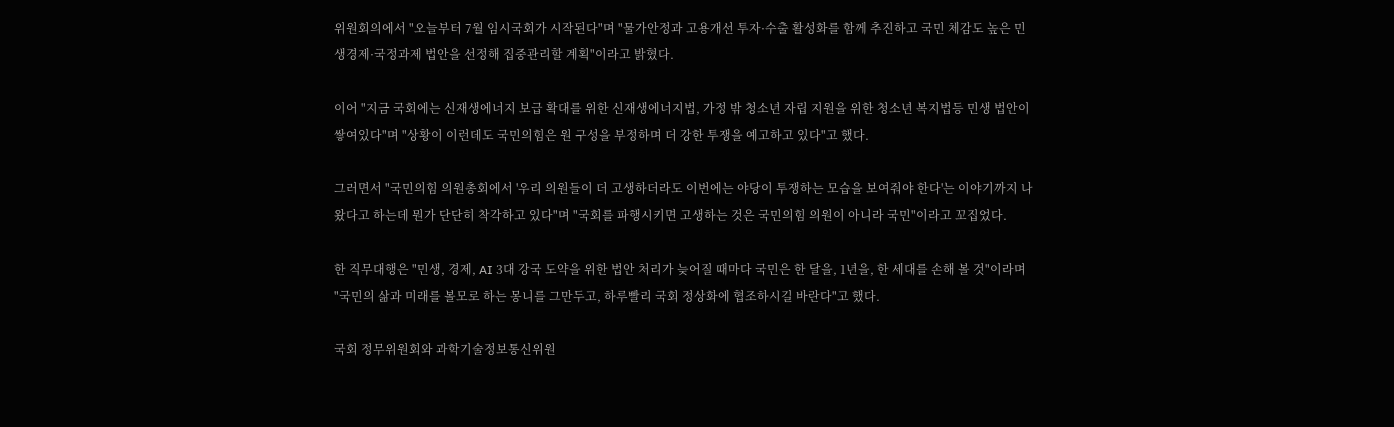위원회의에서 "오늘부터 7월 임시국회가 시작된다"며 "물가안정과 고용개선 투자·수출 활성화를 함께 추진하고 국민 체감도 높은 민생경제·국정과제 법안을 선정해 집중관리할 계획"이라고 밝혔다.

이어 "지금 국회에는 신재생에너지 보급 확대를 위한 신재생에너지법, 가정 밖 청소년 자립 지원을 위한 청소년 복지법등 민생 법안이 쌓여있다"며 "상황이 이런데도 국민의힘은 원 구성을 부정하며 더 강한 투쟁을 예고하고 있다"고 했다.

그러면서 "국민의힘 의원총회에서 '우리 의원들이 더 고생하더라도 이번에는 야당이 투쟁하는 모습을 보여줘야 한다'는 이야기까지 나왔다고 하는데 뭔가 단단히 착각하고 있다"며 "국회를 파행시키면 고생하는 것은 국민의힘 의원이 아니라 국민"이라고 꼬집었다.

한 직무대행은 "민생, 경제, AI 3대 강국 도약을 위한 법안 처리가 늦어질 때마다 국민은 한 달을, 1년을, 한 세대를 손해 볼 것"이라며 "국민의 삶과 미래를 볼모로 하는 몽니를 그만두고, 하루빨리 국회 정상화에 협조하시길 바란다"고 했다.

국회 정무위원회와 과학기술정보통신위원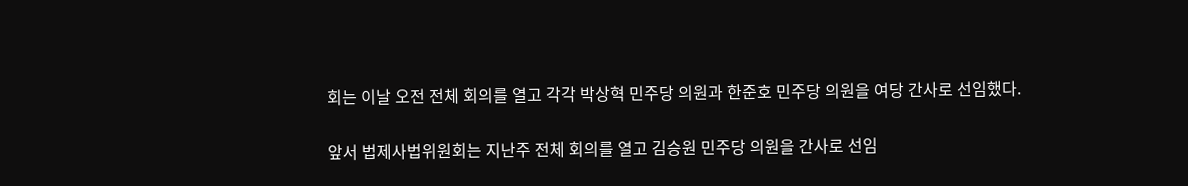회는 이날 오전 전체 회의를 열고 각각 박상혁 민주당 의원과 한준호 민주당 의원을 여당 간사로 선임했다.

앞서 법제사법위원회는 지난주 전체 회의를 열고 김승원 민주당 의원을 간사로 선임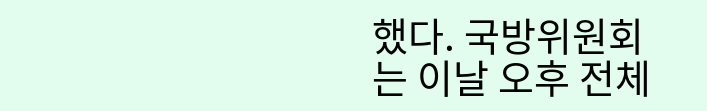했다. 국방위원회는 이날 오후 전체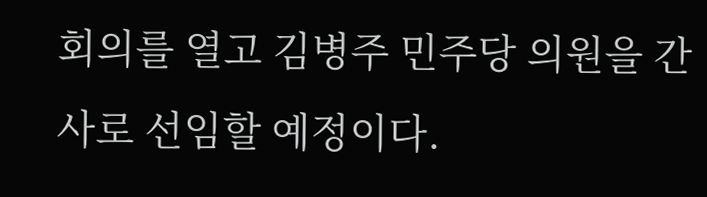회의를 열고 김병주 민주당 의원을 간사로 선임할 예정이다.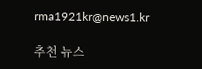rma1921kr@news1.kr

추천 뉴스